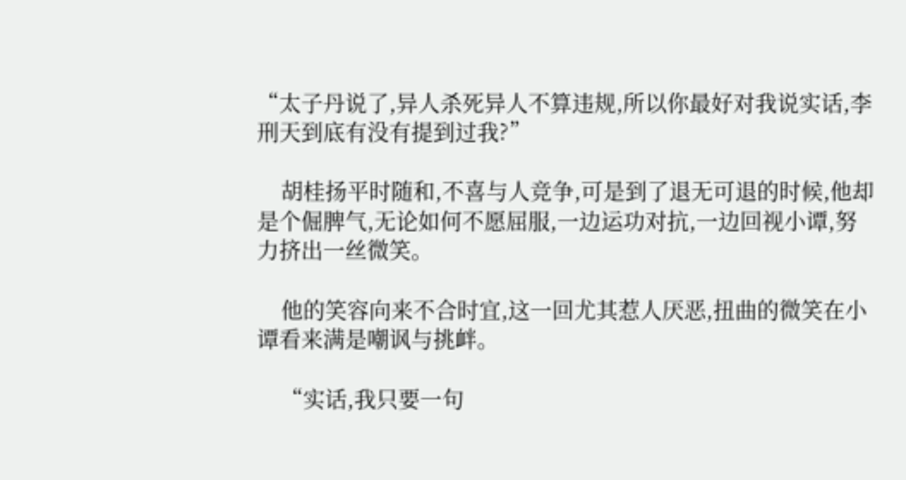“太子丹说了,异人杀死异人不算违规,所以你最好对我说实话,李刑天到底有没有提到过我?”

    胡桂扬平时随和,不喜与人竞争,可是到了退无可退的时候,他却是个倔脾气,无论如何不愿屈服,一边运功对抗,一边回视小谭,努力挤出一丝微笑。

    他的笑容向来不合时宜,这一回尤其惹人厌恶,扭曲的微笑在小谭看来满是嘲讽与挑衅。

    “实话,我只要一句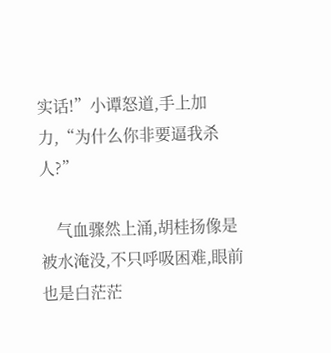实话!”小谭怒道,手上加力,“为什么你非要逼我杀人?”

    气血骤然上涌,胡桂扬像是被水淹没,不只呼吸困难,眼前也是白茫茫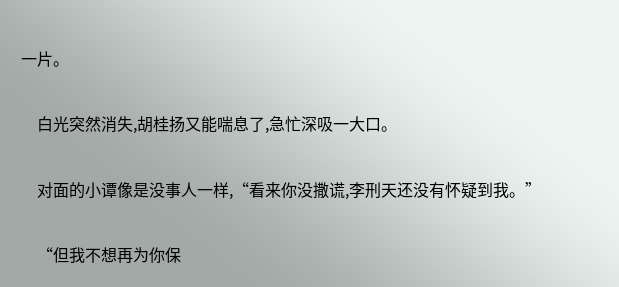一片。

    白光突然消失,胡桂扬又能喘息了,急忙深吸一大口。

    对面的小谭像是没事人一样,“看来你没撒谎,李刑天还没有怀疑到我。”

    “但我不想再为你保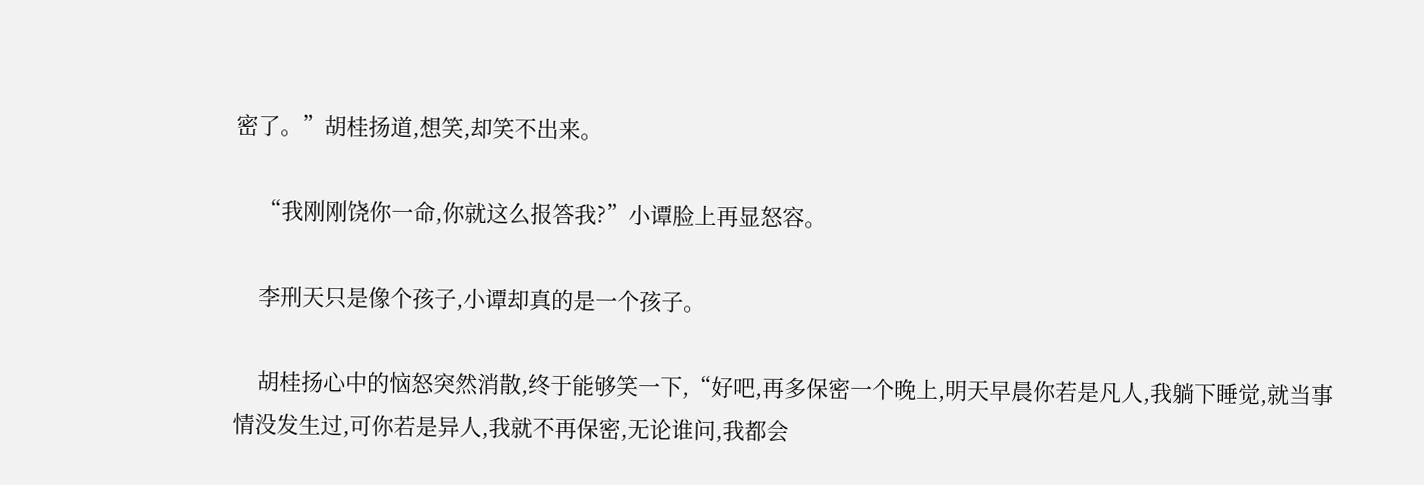密了。”胡桂扬道,想笑,却笑不出来。

    “我刚刚饶你一命,你就这么报答我?”小谭脸上再显怒容。

    李刑天只是像个孩子,小谭却真的是一个孩子。

    胡桂扬心中的恼怒突然消散,终于能够笑一下,“好吧,再多保密一个晚上,明天早晨你若是凡人,我躺下睡觉,就当事情没发生过,可你若是异人,我就不再保密,无论谁问,我都会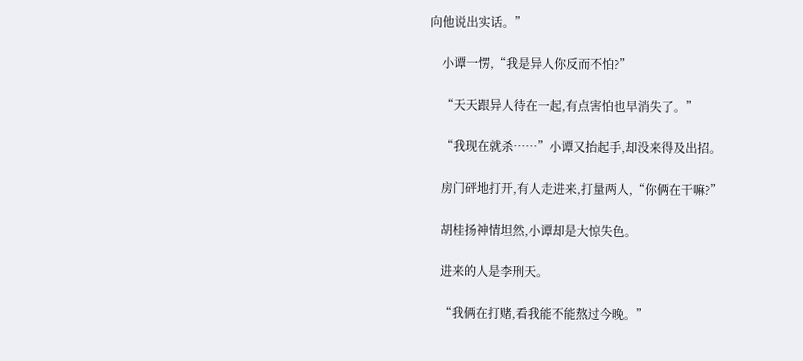向他说出实话。”

    小谭一愣,“我是异人你反而不怕?”

    “天天跟异人待在一起,有点害怕也早消失了。”

    “我现在就杀……”小谭又抬起手,却没来得及出招。

    房门砰地打开,有人走进来,打量两人,“你俩在干嘛?”

    胡桂扬神情坦然,小谭却是大惊失色。

    进来的人是李刑天。

    “我俩在打赌,看我能不能熬过今晚。”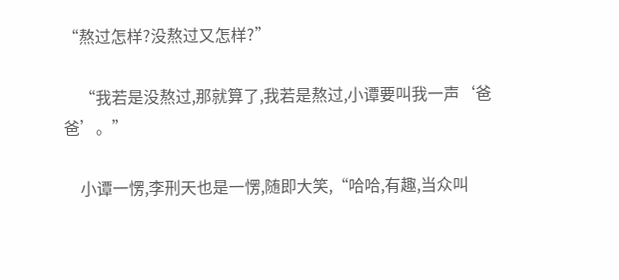“熬过怎样?没熬过又怎样?”

    “我若是没熬过,那就算了,我若是熬过,小谭要叫我一声‘爸爸’。”

    小谭一愣,李刑天也是一愣,随即大笑,“哈哈,有趣,当众叫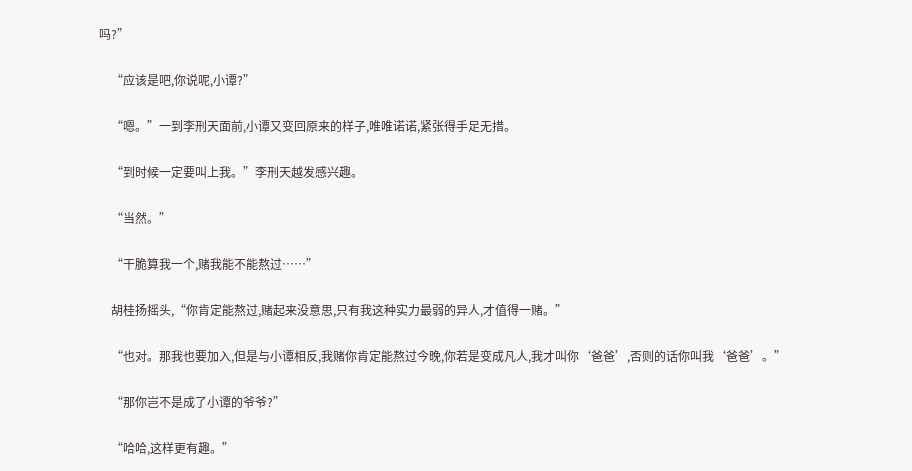吗?”

    “应该是吧,你说呢,小谭?”

    “嗯。”一到李刑天面前,小谭又变回原来的样子,唯唯诺诺,紧张得手足无措。

    “到时候一定要叫上我。”李刑天越发感兴趣。

    “当然。”

    “干脆算我一个,赌我能不能熬过……”

    胡桂扬摇头,“你肯定能熬过,赌起来没意思,只有我这种实力最弱的异人,才值得一赌。”

    “也对。那我也要加入,但是与小谭相反,我赌你肯定能熬过今晚,你若是变成凡人,我才叫你‘爸爸’,否则的话你叫我‘爸爸’。”

    “那你岂不是成了小谭的爷爷?”

    “哈哈,这样更有趣。”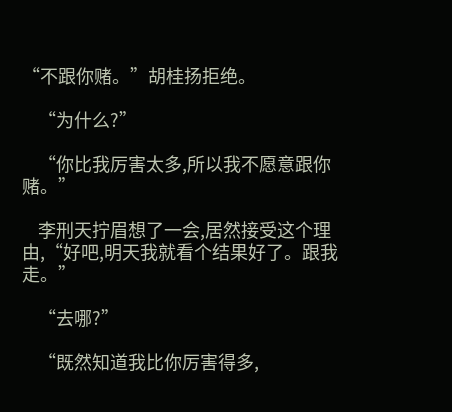“不跟你赌。”胡桂扬拒绝。

    “为什么?”

    “你比我厉害太多,所以我不愿意跟你赌。”

    李刑天拧眉想了一会,居然接受这个理由,“好吧,明天我就看个结果好了。跟我走。”

    “去哪?”

    “既然知道我比你厉害得多,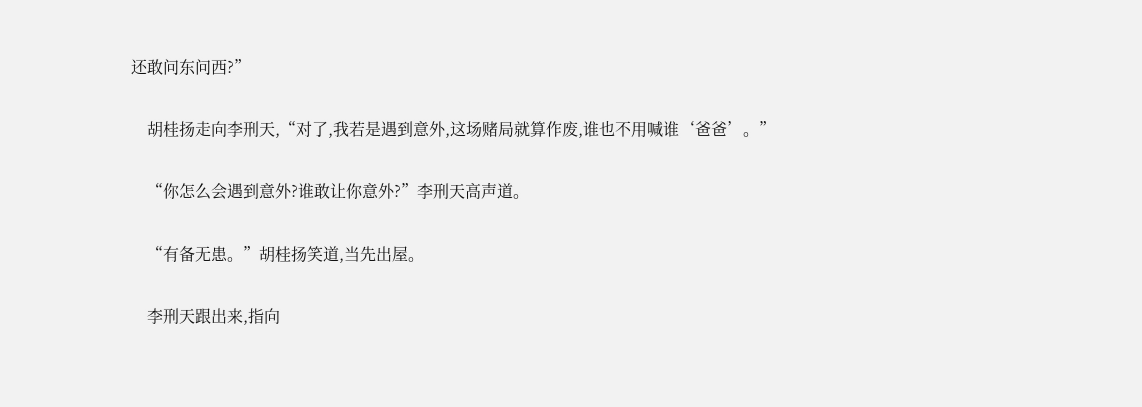还敢问东问西?”

    胡桂扬走向李刑天,“对了,我若是遇到意外,这场赌局就算作废,谁也不用喊谁‘爸爸’。”

    “你怎么会遇到意外?谁敢让你意外?”李刑天高声道。

    “有备无患。”胡桂扬笑道,当先出屋。

    李刑天跟出来,指向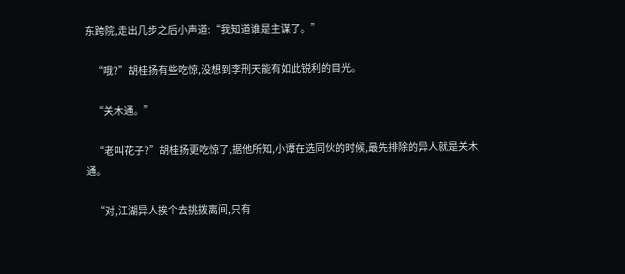东跨院,走出几步之后小声道:“我知道谁是主谋了。”

    “哦?”胡桂扬有些吃惊,没想到李刑天能有如此锐利的目光。

    “关木通。”

    “老叫花子?”胡桂扬更吃惊了,据他所知,小谭在选同伙的时候,最先排除的异人就是关木通。

    “对,江湖异人挨个去挑拨离间,只有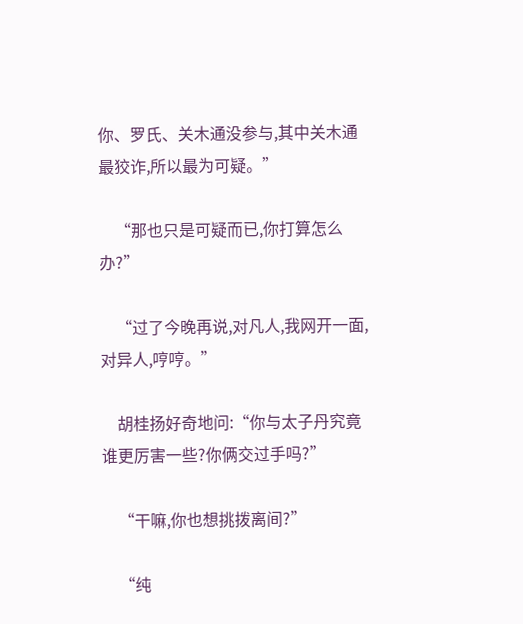你、罗氏、关木通没参与,其中关木通最狡诈,所以最为可疑。”

    “那也只是可疑而已,你打算怎么办?”

    “过了今晚再说,对凡人,我网开一面,对异人,哼哼。”

    胡桂扬好奇地问:“你与太子丹究竟谁更厉害一些?你俩交过手吗?”

    “干嘛,你也想挑拨离间?”

    “纯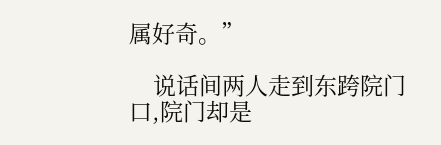属好奇。”

    说话间两人走到东跨院门口,院门却是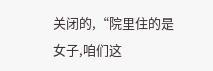关闭的,“院里住的是女子,咱们这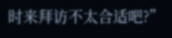时来拜访不太合适吧?”